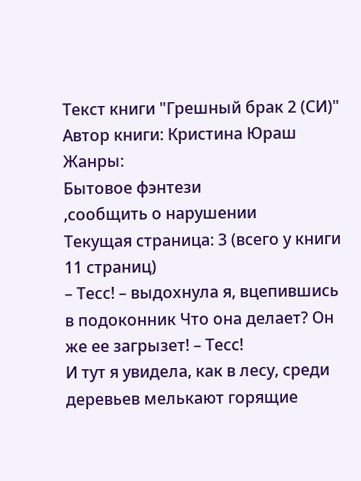Текст книги "Грешный брак 2 (СИ)"
Автор книги: Кристина Юраш
Жанры:
Бытовое фэнтези
,сообщить о нарушении
Текущая страница: 3 (всего у книги 11 страниц)
– Тесс! – выдохнула я, вцепившись в подоконник Что она делает? Он же ее загрызет! – Тесс!
И тут я увидела, как в лесу, среди деревьев мелькают горящие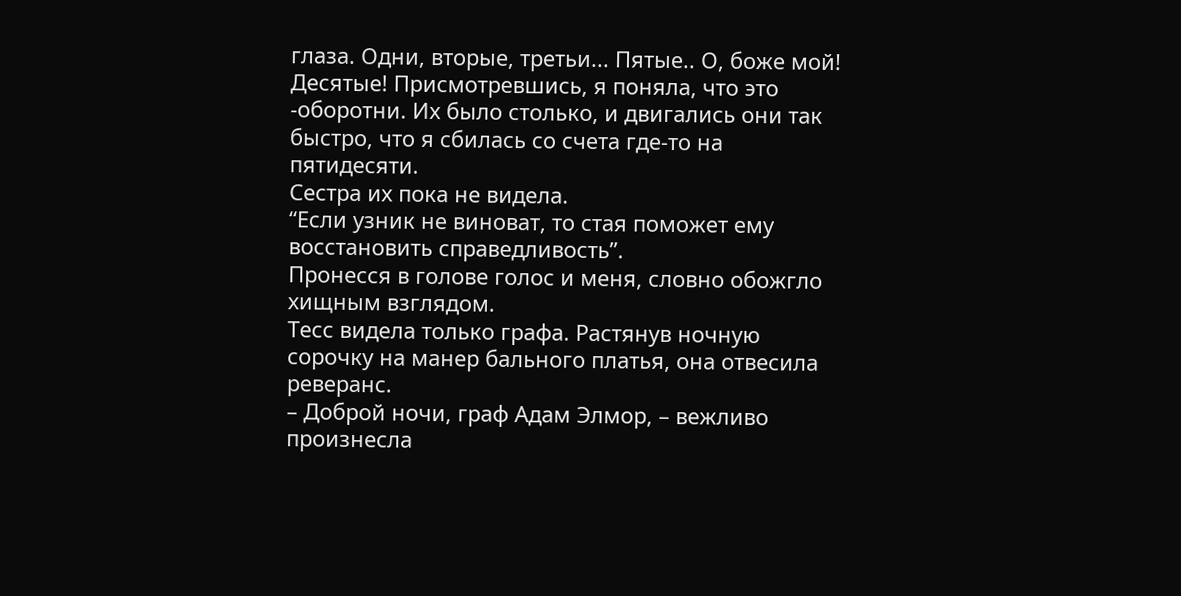глаза. Одни, вторые, третьи... Пятые.. О, боже мой! Десятые! Присмотревшись, я поняла, что это -оборотни. Их было столько, и двигались они так быстро, что я сбилась со счета где-то на пятидесяти.
Сестра их пока не видела.
“Если узник не виноват, то стая поможет ему восстановить справедливость”.
Пронесся в голове голос и меня, словно обожгло хищным взглядом.
Тесс видела только графа. Растянув ночную сорочку на манер бального платья, она отвесила реверанс.
– Доброй ночи, граф Адам Элмор, – вежливо произнесла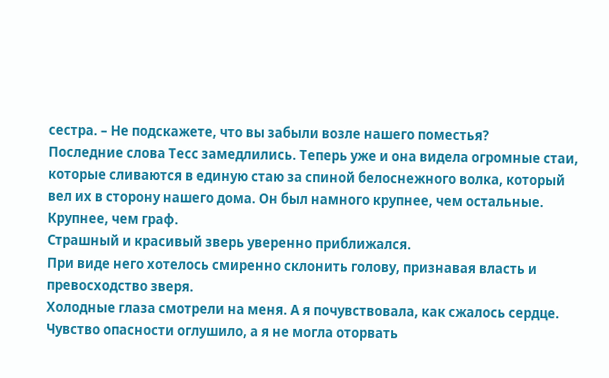сестра. – Не подскажете, что вы забыли возле нашего поместья?
Последние слова Тесс замедлились. Теперь уже и она видела огромные стаи, которые сливаются в единую стаю за спиной белоснежного волка, который вел их в сторону нашего дома. Он был намного крупнее, чем остальные. Крупнее, чем граф.
Страшный и красивый зверь уверенно приближался.
При виде него хотелось смиренно склонить голову, признавая власть и превосходство зверя.
Холодные глаза смотрели на меня. А я почувствовала, как сжалось сердце. Чувство опасности оглушило, а я не могла оторвать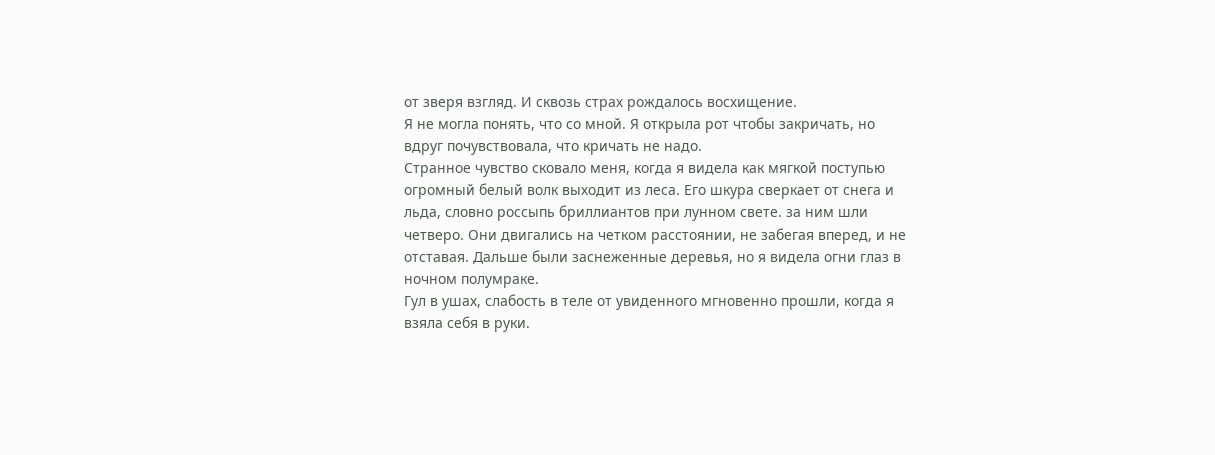от зверя взгляд. И сквозь страх рождалось восхищение.
Я не могла понять, что со мной. Я открыла рот чтобы закричать, но вдруг почувствовала, что кричать не надо.
Странное чувство сковало меня, когда я видела как мягкой поступью огромный белый волк выходит из леса. Его шкура сверкает от снега и льда, словно россыпь бриллиантов при лунном свете. за ним шли четверо. Они двигались на четком расстоянии, не забегая вперед, и не отставая. Дальше были заснеженные деревья, но я видела огни глаз в ночном полумраке.
Гул в ушах, слабость в теле от увиденного мгновенно прошли, когда я взяла себя в руки.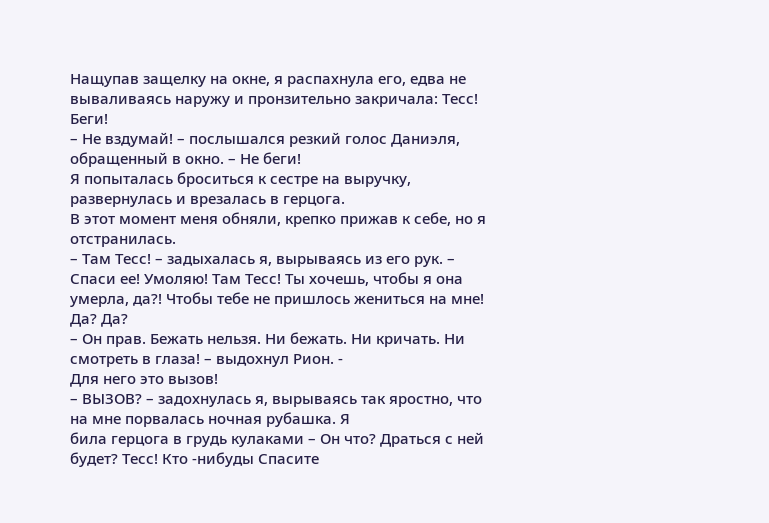Нащупав защелку на окне, я распахнула его, едва не вываливаясь наружу и пронзительно закричала: Тесс! Беги!
– Не вздумай! – послышался резкий голос Даниэля, обращенный в окно. – Не беги!
Я попыталась броситься к сестре на выручку, развернулась и врезалась в герцога.
В этот момент меня обняли, крепко прижав к себе, но я отстранилась.
– Там Тесс! – задыхалась я, вырываясь из его рук. – Спаси ее! Умоляю! Там Тесс! Ты хочешь, чтобы я она умерла, да?! Чтобы тебе не пришлось жениться на мне! Да? Да?
– Он прав. Бежать нельзя. Ни бежать. Ни кричать. Ни смотреть в глаза! – выдохнул Рион. -
Для него это вызов!
– ВЫЗОВ? – задохнулась я, вырываясь так яростно, что на мне порвалась ночная рубашка. Я
била герцога в грудь кулаками – Он что? Драться с ней будет? Тесс! Кто -нибуды Спасите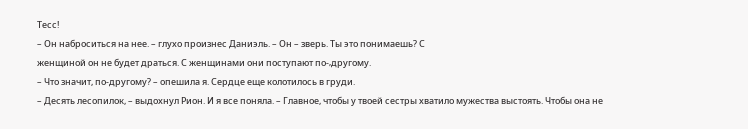Тесс!
– Он наброситься на нее. – глухо произнес Даниэль. – Он – зверь. Ты это понимаешь? С
женщиной он не будет драться. С женщинами они поступают по-‚другому.
– Что значит, по-другому? – опешила я. Сердце еще колотилось в груди.
– Десять лесопилок, – выдохнул Рион. И я все поняла. – Главное, чтобы у твоей сестры хватило мужества выстоять. Чтобы она не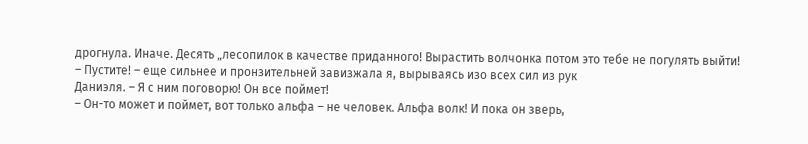дрогнула. Иначе. Десять „лесопилок в качестве приданного! Вырастить волчонка потом это тебе не погулять выйти!
– Пустите! – еще сильнее и пронзительней завизжала я, вырываясь изо всех сил из рук
Даниэля. – Я с ним поговорю! Он все поймет!
– Он-то может и поймет, вот только альфа – не человек. Альфа волк! И пока он зверь,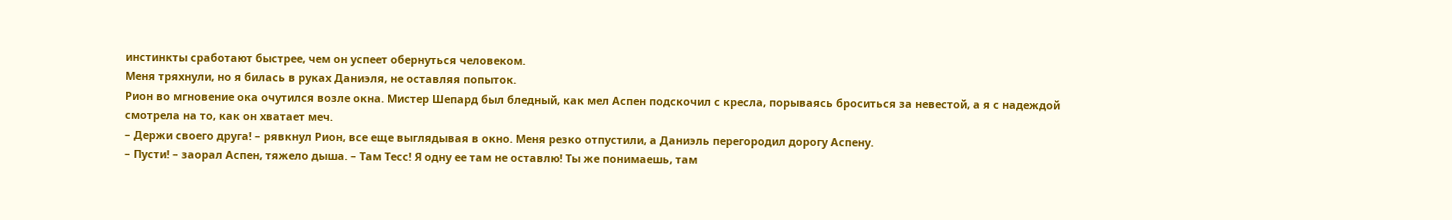инстинкты сработают быстрее, чем он успеет обернуться человеком.
Меня тряхнули, но я билась в руках Даниэля, не оставляя попыток.
Рион во мгновение ока очутился возле окна. Мистер Шепард был бледный, как мел Аспен подскочил с кресла, порываясь броситься за невестой, а я с надеждой смотрела на то, как он хватает меч.
– Держи своего друга! – рявкнул Рион, все еще выглядывая в окно. Меня резко отпустили, а Даниэль перегородил дорогу Аспену.
– Пусти! – заорал Аспен, тяжело дыша. – Там Тесс! Я одну ее там не оставлю! Ты же понимаешь, там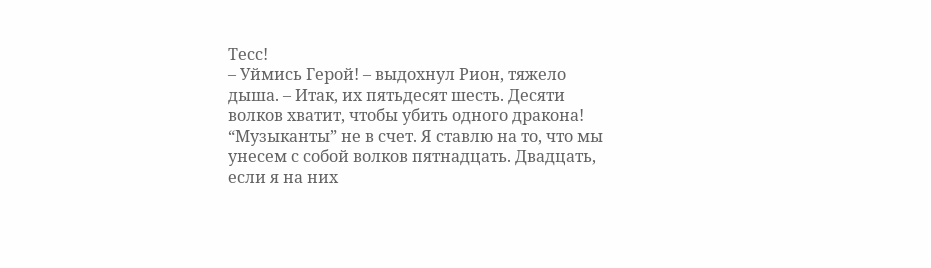Тесс!
– Уймись Герой! – выдохнул Рион, тяжело дыша. – Итак, их пятьдесят шесть. Десяти волков хватит, чтобы убить одного дракона! “Музыканты” не в счет. Я ставлю на то, что мы унесем с собой волков пятнадцать. Двадцать, если я на них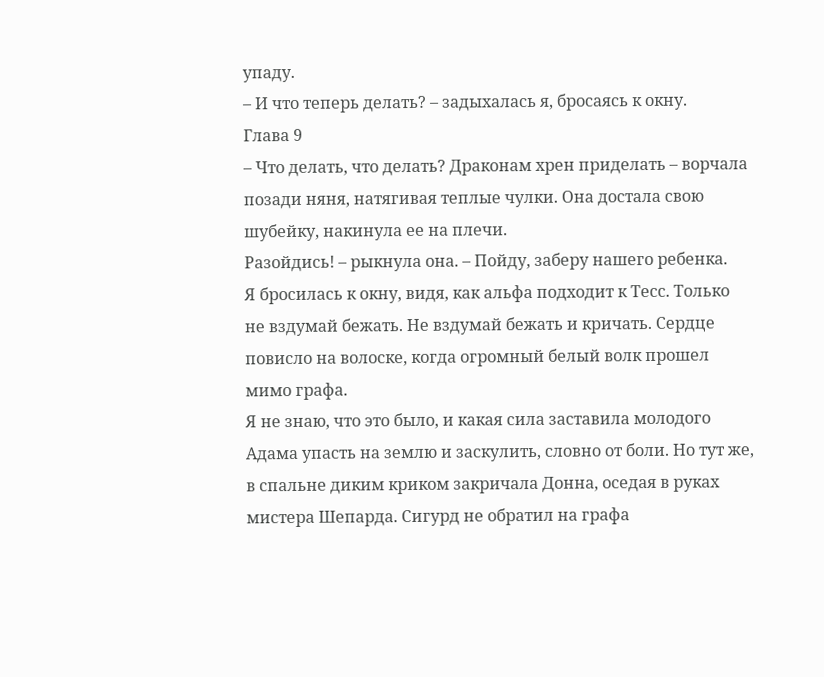упаду.
– И что теперь делать? – задыхалась я, бросаясь к окну.
Глава 9
– Что делать, что делать? Драконам хрен приделать – ворчала позади няня, натягивая теплые чулки. Она достала свою шубейку, накинула ее на плечи.
Разойдись! – рыкнула она. – Пойду, заберу нашего ребенка.
Я бросилась к окну, видя, как альфа подходит к Тесс. Только не вздумай бежать. Не вздумай бежать и кричать. Сердце повисло на волоске, когда огромный белый волк прошел мимо графа.
Я не знаю, что это было, и какая сила заставила молодого Адама упасть на землю и заскулить, словно от боли. Но тут же, в спальне диким криком закричала Донна, оседая в руках мистера Шепарда. Сигурд не обратил на графа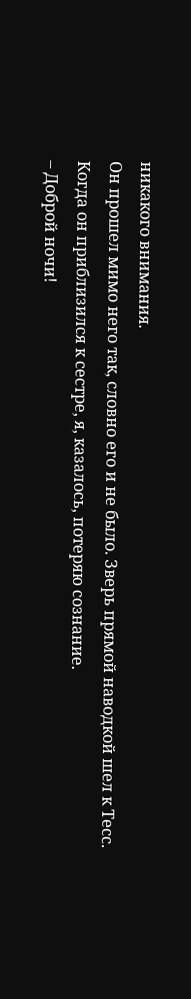никакого внимания.
Он прошел мимо него так, словно его и не было. Зверь прямой наводкой шел к Тесс.
Когда он приблизился к сестре, я, казалось, потеряю сознание.
– Доброй ночи!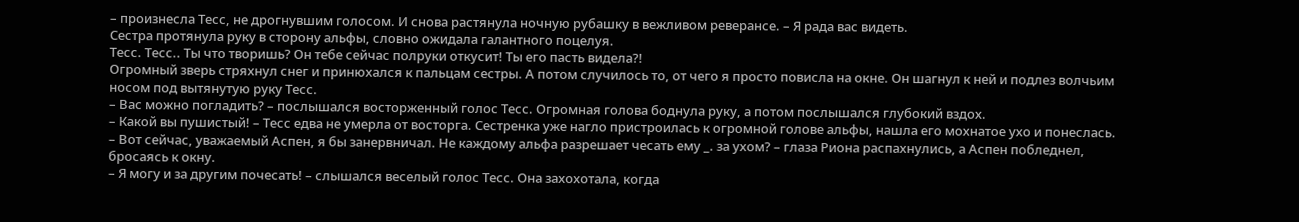– произнесла Тесс, не дрогнувшим голосом. И снова растянула ночную рубашку в вежливом реверансе. – Я рада вас видеть.
Сестра протянула руку в сторону альфы, словно ожидала галантного поцелуя.
Тесс. Тесс.. Ты что творишь? Он тебе сейчас полруки откусит! Ты его пасть видела?!
Огромный зверь стряхнул снег и принюхался к пальцам сестры. А потом случилось то, от чего я просто повисла на окне. Он шагнул к ней и подлез волчьим носом под вытянутую руку Тесс.
– Вас можно погладить? – послышался восторженный голос Тесс. Огромная голова боднула руку, а потом послышался глубокий вздох.
– Какой вы пушистый! – Тесс едва не умерла от восторга. Сестренка уже нагло пристроилась к огромной голове альфы, нашла его мохнатое ухо и понеслась.
– Вот сейчас, уважаемый Аспен, я бы занервничал. Не каждому альфа разрешает чесать ему _. за ухом? – глаза Риона распахнулись, а Аспен побледнел, бросаясь к окну.
– Я могу и за другим почесать! – слышался веселый голос Тесс. Она захохотала, когда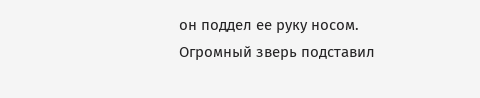он поддел ее руку носом. Огромный зверь подставил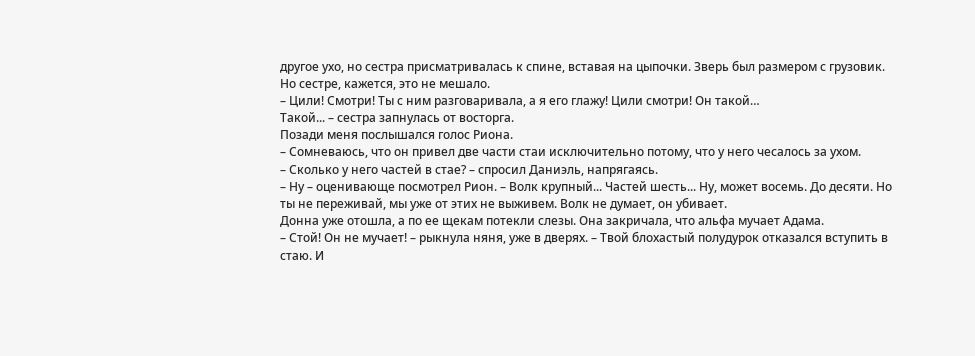другое ухо, но сестра присматривалась к спине, вставая на цыпочки. Зверь был размером с грузовик. Но сестре, кажется, это не мешало.
– Цили! Смотри! Ты с ним разговаривала, а я его глажу! Цили смотри! Он такой…
Такой... – сестра запнулась от восторга.
Позади меня послышался голос Риона.
– Сомневаюсь, что он привел две части стаи исключительно потому, что у него чесалось за ухом.
– Сколько у него частей в стае? – спросил Даниэль, напрягаясь.
– Ну – оценивающе посмотрел Рион. – Волк крупный... Частей шесть... Ну, может восемь. До десяти. Но ты не переживай, мы уже от этих не выживем. Волк не думает, он убивает.
Донна уже отошла, а по ее щекам потекли слезы. Она закричала, что альфа мучает Адама.
– Стой! Он не мучает! – рыкнула няня, уже в дверях. – Твой блохастый полудурок отказался вступить в стаю. И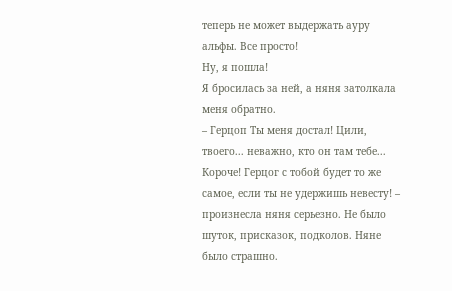теперь не может выдержать ауру альфы. Все просто!
Ну, я пошла!
Я бросилась за ней, а няня затолкала меня обратно.
– Герцоп Ты меня достал! Цили, твоего... неважно, кто он там тебе... Короче! Герцог с тобой будет то же самое, если ты не удержишь невесту! – произнесла няня серьезно. Не было шуток, присказок, подколов. Няне было страшно.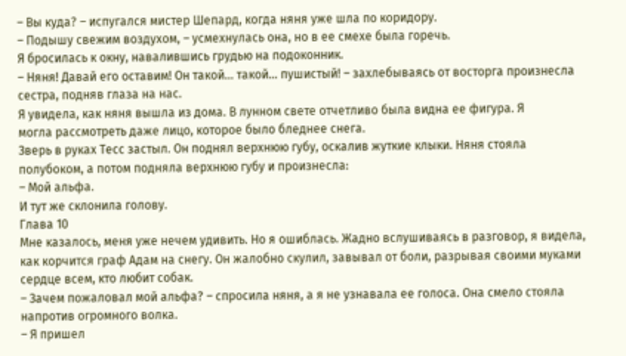– Вы куда? – испугался мистер Шепард, когда няня уже шла по коридору.
– Подышу свежим воздухом, – усмехнулась она, но в ее смехе была горечь.
Я бросилась к окну, навалившись грудью на подоконник.
– Няня! Давай его оставим! Он такой... такой... пушистый! – захлебываясь от восторга произнесла сестра, подняв глаза на нас.
Я увидела, как няня вышла из дома. В лунном свете отчетливо была видна ее фигура. Я
могла рассмотреть даже лицо, которое было бледнее снега.
Зверь в руках Тесс застыл. Он поднял верхнюю губу, оскалив жуткие клыки. Няня стояла полубоком, а потом подняла верхнюю губу и произнесла:
– Мой альфа.
И тут же склонила голову.
Глава 10
Мне казалось, меня уже нечем удивить. Но я ошиблась. Жадно вслушиваясь в разговор, я видела, как корчится граф Адам на снегу. Он жалобно скулил, завывал от боли, разрывая своими муками сердце всем, кто любит собак.
– Зачем пожаловал мой альфа? – спросила няня, а я не узнавала ее голоса. Она смело стояла напротив огромного волка.
– Я пришел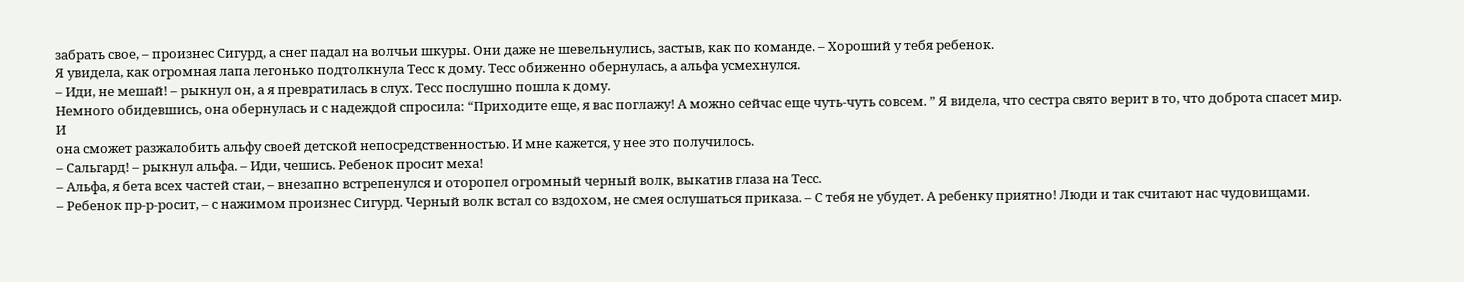забрать свое, – произнес Сигурд, а снег падал на волчьи шкуры. Они даже не шевельнулись, застыв, как по команде. – Хороший у тебя ребенок.
Я увидела, как огромная лапа легонько подтолкнула Тесс к дому. Тесс обиженно обернулась, а альфа усмехнулся.
– Иди, не мешай! – рыкнул он, а я превратилась в слух. Тесс послушно пошла к дому.
Немного обидевшись, она обернулась и с надеждой спросила: “Приходите еще, я вас поглажу! А можно сейчас еще чуть-чуть совсем. ” Я видела, что сестра свято верит в то, что доброта спасет мир.
И
она сможет разжалобить альфу своей детской непосредственностью. И мне кажется, у нее это получилось.
– Сальгард! – рыкнул альфа. – Иди, чешись. Ребенок просит меха!
– Альфа, я бета всех частей стаи, – внезапно встрепенулся и оторопел огромный черный волк, выкатив глаза на Тесс.
– Ребенок пр-р-росит, – с нажимом произнес Сигурд. Черный волк встал со вздохом, не смея ослушаться приказа. – С тебя не убудет. А ребенку приятно! Люди и так считают нас чудовищами.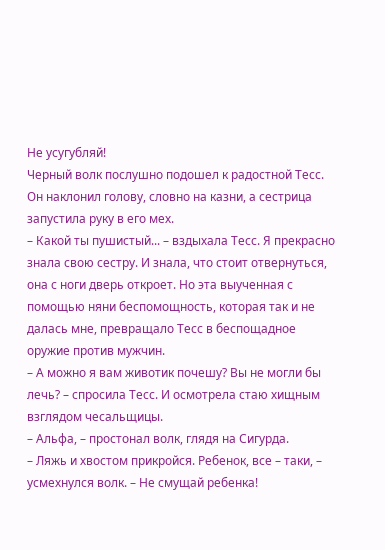Не усугубляй!
Черный волк послушно подошел к радостной Тесс. Он наклонил голову, словно на казни, а сестрица запустила руку в его мех.
– Какой ты пушистый... – вздыхала Тесс. Я прекрасно знала свою сестру. И знала, что стоит отвернуться, она с ноги дверь откроет. Но эта выученная с помощью няни беспомощность, которая так и не далась мне, превращало Тесс в беспощадное оружие против мужчин.
– А можно я вам животик почешу? Вы не могли бы лечь? – спросила Тесс. И осмотрела стаю хищным взглядом чесальщицы.
– Альфа, – простонал волк, глядя на Сигурда.
– Ляжь и хвостом прикройся. Ребенок, все – таки, – усмехнулся волк. – Не смущай ребенка!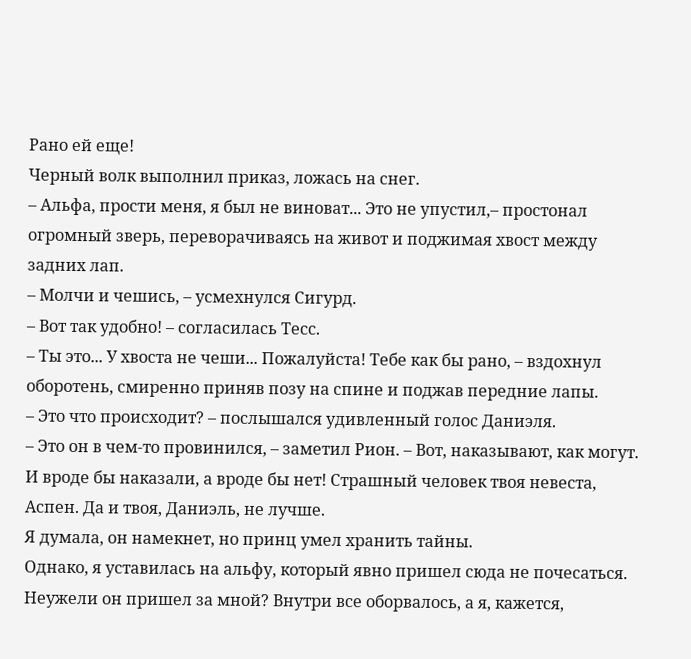Рано ей еще!
Черный волк выполнил приказ, ложась на снег.
– Альфа, прости меня, я был не виноват... Это не упустил,– простонал огромный зверь, переворачиваясь на живот и поджимая хвост между задних лап.
– Молчи и чешись, – усмехнулся Сигурд.
– Вот так удобно! – согласилась Тесс.
– Ты это... У хвоста не чеши... Пожалуйста! Тебе как бы рано, – вздохнул оборотень, смиренно приняв позу на спине и поджав передние лапы.
– Это что происходит? – послышался удивленный голос Даниэля.
– Это он в чем-то провинился, – заметил Рион. – Вот, наказывают, как могут. И вроде бы наказали, а вроде бы нет! Страшный человек твоя невеста, Аспен. Да и твоя, Даниэль, не лучше.
Я думала, он намекнет, но принц умел хранить тайны.
Однако, я уставилась на альфу, который явно пришел сюда не почесаться.
Неужели он пришел за мной? Внутри все оборвалось, а я, кажется,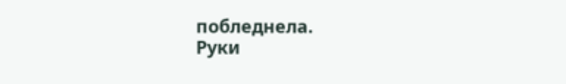побледнела.
Руки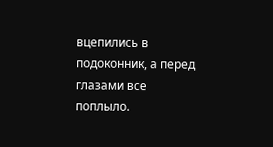вцепились в подоконник, а перед глазами все поплыло.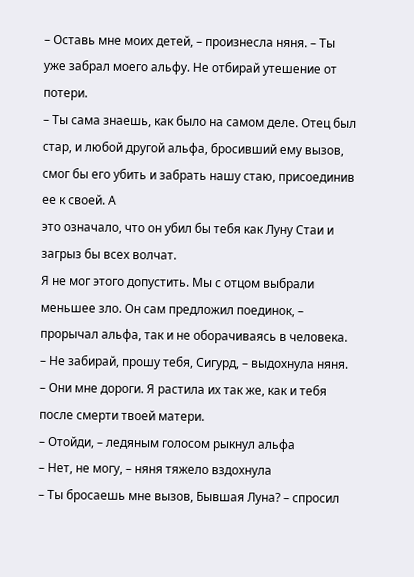– Оставь мне моих детей, – произнесла няня. – Ты уже забрал моего альфу. Не отбирай утешение от потери.
– Ты сама знаешь, как было на самом деле. Отец был стар, и любой другой альфа, бросивший ему вызов, смог бы его убить и забрать нашу стаю, присоединив ее к своей. А
это означало, что он убил бы тебя как Луну Стаи и загрыз бы всех волчат.
Я не мог этого допустить. Мы с отцом выбрали меньшее зло. Он сам предложил поединок, – прорычал альфа, так и не оборачиваясь в человека.
– Не забирай, прошу тебя, Сигурд, – выдохнула няня. – Они мне дороги. Я растила их так же, как и тебя после смерти твоей матери.
– Отойди, – ледяным голосом рыкнул альфа
– Нет, не могу, – няня тяжело вздохнула
– Ты бросаешь мне вызов, Бывшая Луна? – спросил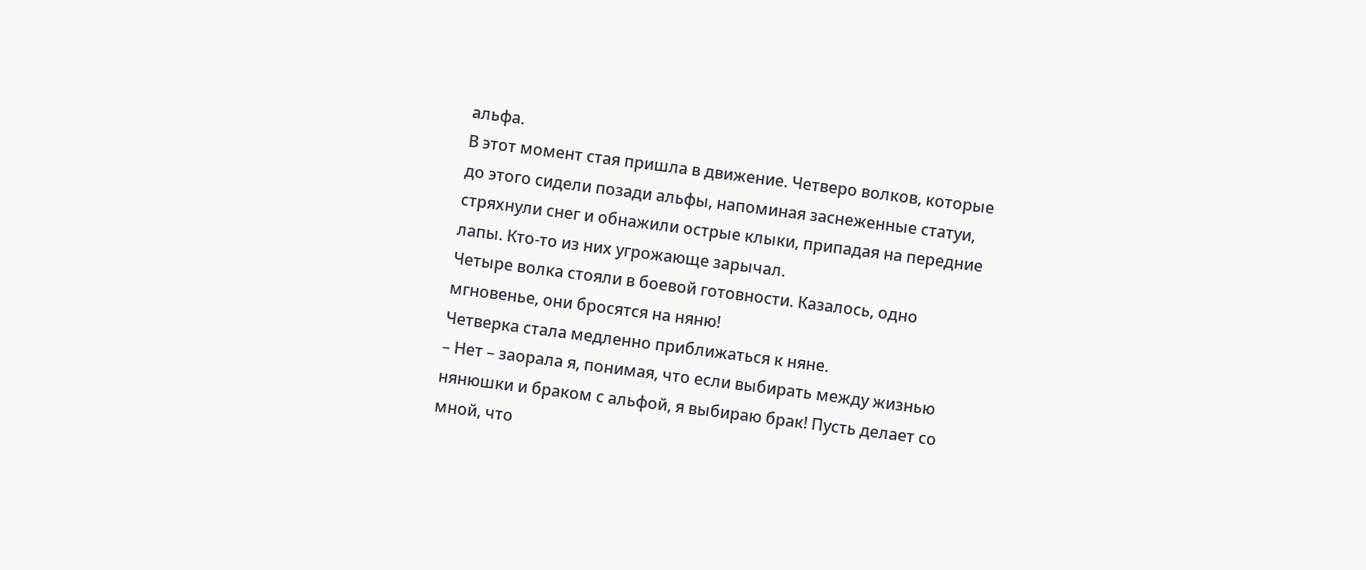альфа.
В этот момент стая пришла в движение. Четверо волков, которые до этого сидели позади альфы, напоминая заснеженные статуи, стряхнули снег и обнажили острые клыки, припадая на передние лапы. Кто-то из них угрожающе зарычал.
Четыре волка стояли в боевой готовности. Казалось, одно мгновенье, они бросятся на няню!
Четверка стала медленно приближаться к няне.
– Нет – заорала я, понимая, что если выбирать между жизнью нянюшки и браком с альфой, я выбираю брак! Пусть делает со мной, что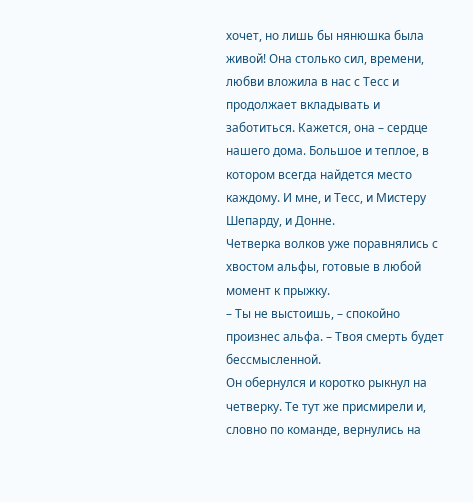хочет, но лишь бы нянюшка была живой! Она столько сил, времени, любви вложила в нас с Тесс и продолжает вкладывать и заботиться. Кажется, она – сердце нашего дома. Большое и теплое, в котором всегда найдется место каждому. И мне, и Тесс, и Мистеру Шепарду, и Донне.
Четверка волков уже поравнялись с хвостом альфы, готовые в любой момент к прыжку.
– Ты не выстоишь, – спокойно произнес альфа. – Твоя смерть будет бессмысленной.
Он обернулся и коротко рыкнул на четверку. Те тут же присмирели и, словно по команде, вернулись на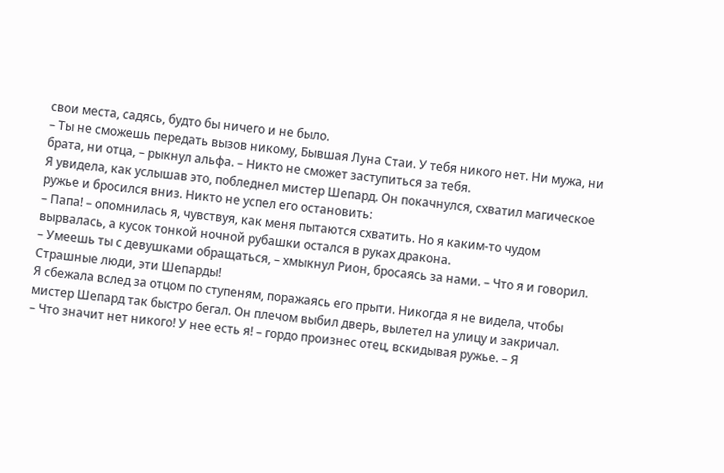свои места, садясь, будто бы ничего и не было.
– Ты не сможешь передать вызов никому, Бывшая Луна Стаи. У тебя никого нет. Ни мужа, ни брата, ни отца, – рыкнул альфа. – Никто не сможет заступиться за тебя.
Я увидела, как услышав это, побледнел мистер Шепард. Он покачнулся, схватил магическое ружье и бросился вниз. Никто не успел его остановить:
– Папа! – опомнилась я, чувствуя, как меня пытаются схватить. Но я каким-то чудом вырвалась, а кусок тонкой ночной рубашки остался в руках дракона.
– Умеешь ты с девушками обращаться, – хмыкнул Рион, бросаясь за нами. – Что я и говорил. Страшные люди, эти Шепарды!
Я сбежала вслед за отцом по ступеням, поражаясь его прыти. Никогда я не видела, чтобы мистер Шепард так быстро бегал. Он плечом выбил дверь, вылетел на улицу и закричал.
– Что значит нет никого! У нее есть я! – гордо произнес отец, вскидывая ружье. – Я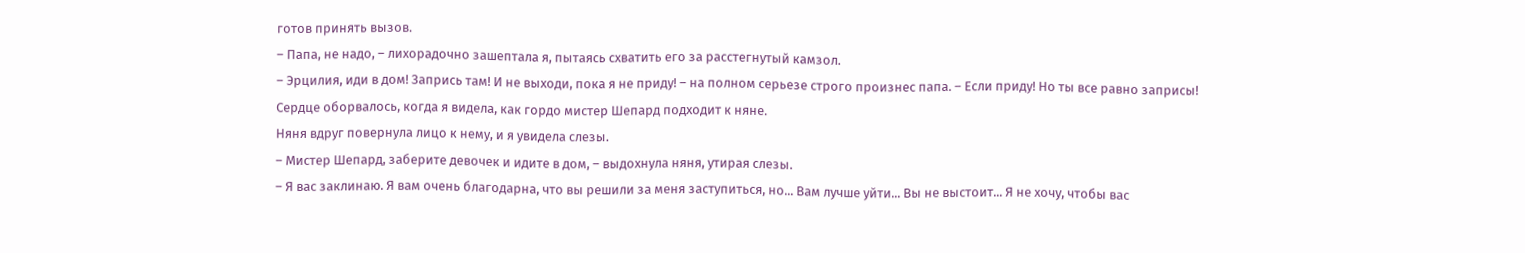готов принять вызов.
– Папа, не надо, – лихорадочно зашептала я, пытаясь схватить его за расстегнутый камзол.
– Эрцилия, иди в дом! Запрись там! И не выходи, пока я не приду! – на полном серьезе строго произнес папа. – Если приду! Но ты все равно заприсы!
Сердце оборвалось, когда я видела, как гордо мистер Шепард подходит к няне.
Няня вдруг повернула лицо к нему, и я увидела слезы.
– Мистер Шепард, заберите девочек и идите в дом, – выдохнула няня, утирая слезы.
– Я вас заклинаю. Я вам очень благодарна, что вы решили за меня заступиться, но... Вам лучше уйти... Вы не выстоит... Я не хочу, чтобы вас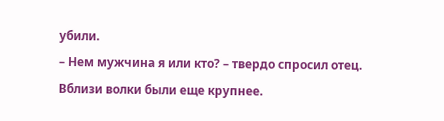убили.
– Нем мужчина я или кто? – твердо спросил отец. Вблизи волки были еще крупнее.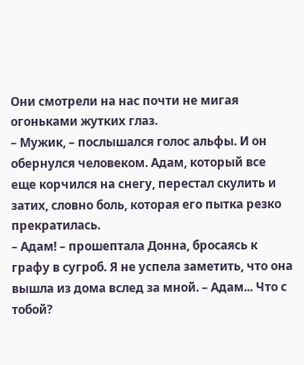Они смотрели на нас почти не мигая огоньками жутких глаз.
– Мужик, – послышался голос альфы. И он обернулся человеком. Адам, который все еще корчился на снегу, перестал скулить и затих, словно боль, которая его пытка резко прекратилась.
– Адам! – прошептала Донна, бросаясь к графу в сугроб. Я не успела заметить, что она вышла из дома вслед за мной. – Адам... Что с тобой?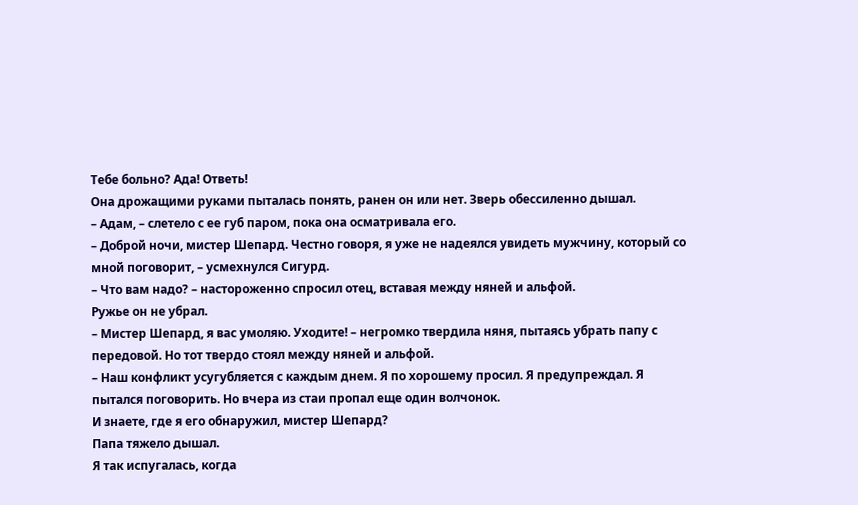Тебе больно? Ада! Ответь!
Она дрожащими руками пыталась понять, ранен он или нет. Зверь обессиленно дышал.
– Адам, – слетело с ее губ паром, пока она осматривала его.
– Доброй ночи, мистер Шепард. Честно говоря, я уже не надеялся увидеть мужчину, который со мной поговорит, – усмехнулся Сигурд.
– Что вам надо? – настороженно спросил отец, вставая между няней и альфой.
Ружье он не убрал.
– Мистер Шепард, я вас умоляю. Уходите! – негромко твердила няня, пытаясь убрать папу с передовой. Но тот твердо стоял между няней и альфой.
– Наш конфликт усугубляется с каждым днем. Я по хорошему просил. Я предупреждал. Я
пытался поговорить. Но вчера из стаи пропал еще один волчонок.
И знаете, где я его обнаружил, мистер Шепард?
Папа тяжело дышал.
Я так испугалась, когда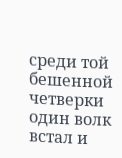среди той бешенной четверки один волк встал и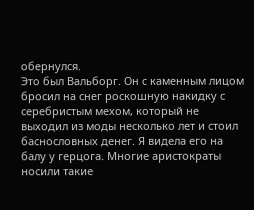обернулся.
Это был Вальборг. Он с каменным лицом бросил на снег роскошную накидку с серебристым мехом, который не выходил из моды несколько лет и стоил баснословных денег. Я видела его на балу у герцога. Многие аристократы носили такие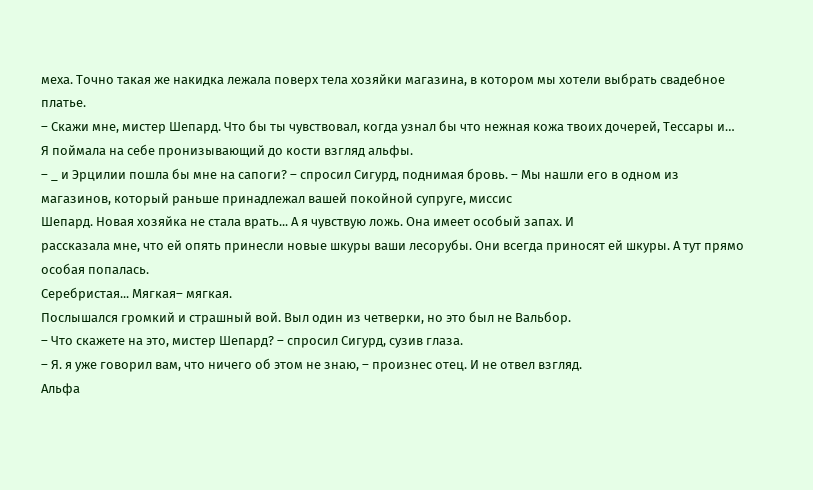меха. Точно такая же накидка лежала поверх тела хозяйки магазина, в котором мы хотели выбрать свадебное платье.
– Скажи мне, мистер Шепард. Что бы ты чувствовал, когда узнал бы что нежная кожа твоих дочерей, Тессары и…
Я поймала на себе пронизывающий до кости взгляд альфы.
– _ и Эрцилии пошла бы мне на сапоги? – спросил Сигурд, поднимая бровь. – Мы нашли его в одном из магазинов, который раньше принадлежал вашей покойной супруге, миссис
Шепард. Новая хозяйка не стала врать... А я чувствую ложь. Она имеет особый запах. И
рассказала мне, что ей опять принесли новые шкуры ваши лесорубы. Они всегда приносят ей шкуры. А тут прямо особая попалась.
Серебристая... Мягкая– мягкая.
Послышался громкий и страшный вой. Выл один из четверки, но это был не Вальбор.
– Что скажете на это, мистер Шепард? – спросил Сигурд, сузив глаза.
– Я. я уже говорил вам, что ничего об этом не знаю, – произнес отец. И не отвел взгляд.
Альфа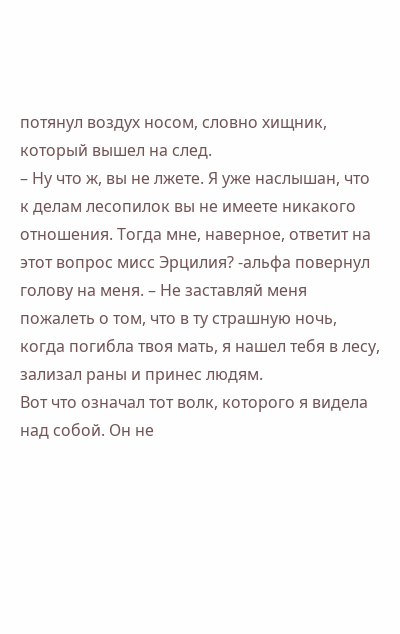потянул воздух носом, словно хищник, который вышел на след.
– Ну что ж, вы не лжете. Я уже наслышан, что к делам лесопилок вы не имеете никакого отношения. Тогда мне, наверное, ответит на этот вопрос мисс Эрцилия? -альфа повернул голову на меня. – Не заставляй меня пожалеть о том, что в ту страшную ночь, когда погибла твоя мать, я нашел тебя в лесу, зализал раны и принес людям.
Вот что означал тот волк, которого я видела над собой. Он не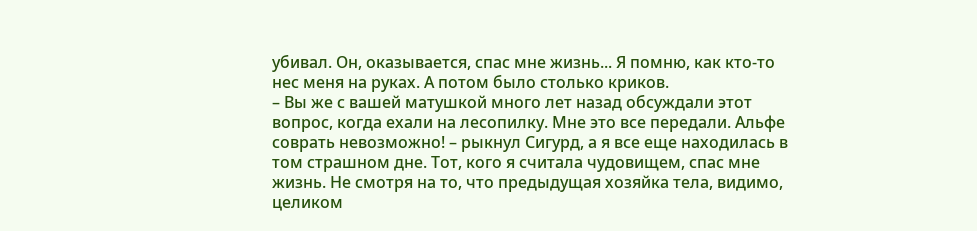убивал. Он, оказывается, спас мне жизнь... Я помню, как кто-то нес меня на руках. А потом было столько криков.
– Вы же с вашей матушкой много лет назад обсуждали этот вопрос, когда ехали на лесопилку. Мне это все передали. Альфе соврать невозможно! – рыкнул Сигурд, а я все еще находилась в том страшном дне. Тот, кого я считала чудовищем, спас мне жизнь. Не смотря на то, что предыдущая хозяйка тела, видимо, целиком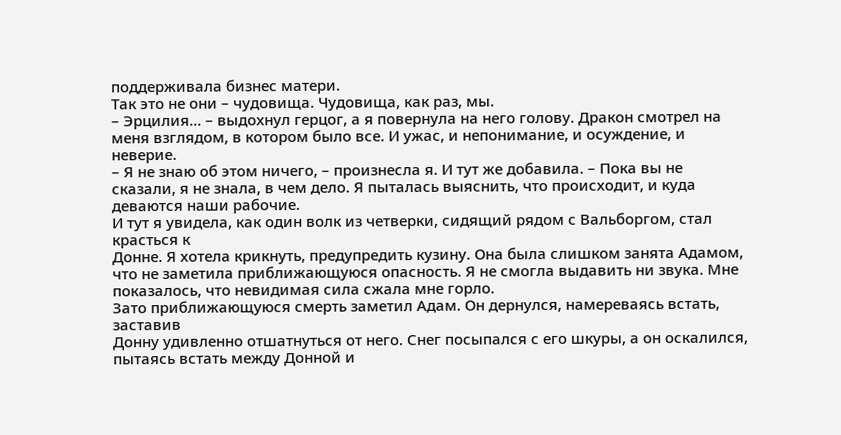поддерживала бизнес матери.
Так это не они – чудовища. Чудовища, как раз, мы.
– Эрцилия... – выдохнул герцог, а я повернула на него голову. Дракон смотрел на меня взглядом, в котором было все. И ужас, и непонимание, и осуждение, и неверие.
– Я не знаю об этом ничего, – произнесла я. И тут же добавила. – Пока вы не сказали, я не знала, в чем дело. Я пыталась выяснить, что происходит, и куда деваются наши рабочие.
И тут я увидела, как один волк из четверки, сидящий рядом с Вальборгом, стал красться к
Донне. Я хотела крикнуть, предупредить кузину. Она была слишком занята Адамом, что не заметила приближающуюся опасность. Я не смогла выдавить ни звука. Мне показалось, что невидимая сила сжала мне горло.
Зато приближающуюся смерть заметил Адам. Он дернулся, намереваясь встать, заставив
Донну удивленно отшатнуться от него. Снег посыпался с его шкуры, а он оскалился, пытаясь встать между Донной и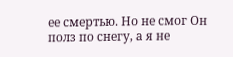ее смертью. Но не смог Он полз по снегу, а я не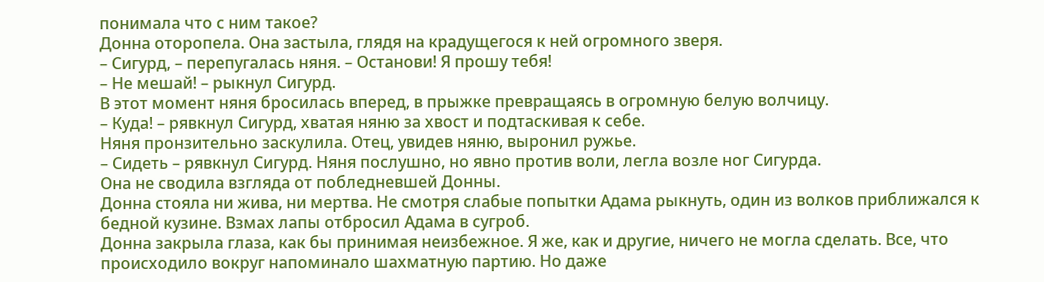понимала что с ним такое?
Донна оторопела. Она застыла, глядя на крадущегося к ней огромного зверя.
– Сигурд, – перепугалась няня. – Останови! Я прошу тебя!
– Не мешай! – рыкнул Сигурд.
В этот момент няня бросилась вперед, в прыжке превращаясь в огромную белую волчицу.
– Куда! – рявкнул Сигурд, хватая няню за хвост и подтаскивая к себе.
Няня пронзительно заскулила. Отец, увидев няню, выронил ружье.
– Сидеть – рявкнул Сигурд. Няня послушно, но явно против воли, легла возле ног Сигурда.
Она не сводила взгляда от побледневшей Донны.
Донна стояла ни жива, ни мертва. Не смотря слабые попытки Адама рыкнуть, один из волков приближался к бедной кузине. Взмах лапы отбросил Адама в сугроб.
Донна закрыла глаза, как бы принимая неизбежное. Я же, как и другие, ничего не могла сделать. Все, что происходило вокруг напоминало шахматную партию. Но даже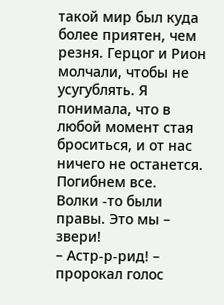такой мир был куда более приятен, чем резня. Герцог и Рион молчали, чтобы не усугублять. Я
понимала, что в любой момент стая броситься, и от нас ничего не останется. Погибнем все.
Волки -то были правы. Это мы – звери!
– Астр-р-рид! – пророкал голос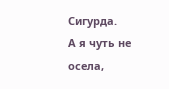Сигурда.
А я чуть не осела,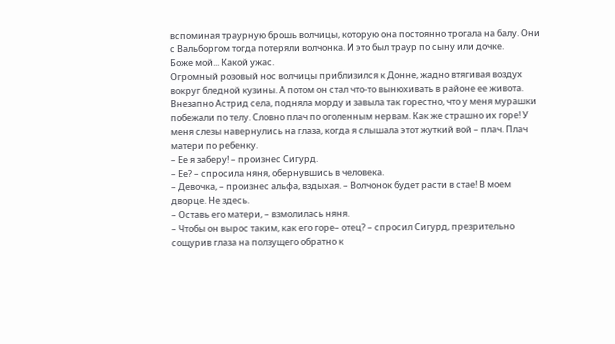вспоминая траурную брошь волчицы, которую она постоянно трогала на балу. Они с Вальборгом тогда потеряли волчонка. И это был траур по сыну или дочке.
Боже мой... Какой ужас.
Огромный розовый нос волчицы приблизился к Донне, жадно втягивая воздух вокруг бледной кузины. А потом он стал что-то вынюхивать в районе ее живота.
Внезапно Астрид села, подняла морду и завыла так горестно, что у меня мурашки побежали по телу. Словно плач по оголенным нервам. Как же страшно их горе! У меня слезы навернулись на глаза, когда я слышала этот жуткий вой – плач. Плач матери по ребенку.
– Ее я заберу! – произнес Сигурд.
– Ее? – спросила няня, обернувшись в человека.
– Девочка, – произнес альфа, вздыхая. – Волчонок будет расти в стае! В моем дворце. Не здесь.
– Оставь его матери, – взмолилась няня.
– Чтобы он вырос таким, как его горе– отец? – спросил Сигурд, презрительно сощурив глаза на ползущего обратно к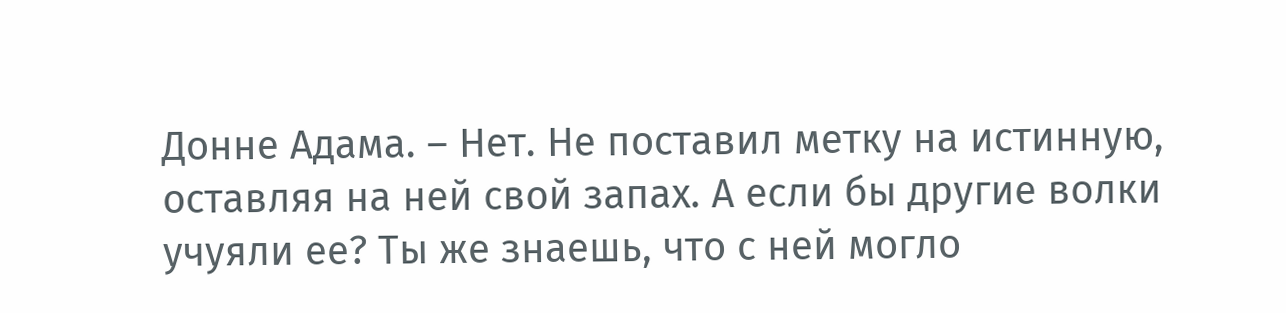Донне Адама. – Нет. Не поставил метку на истинную, оставляя на ней свой запах. А если бы другие волки учуяли ее? Ты же знаешь, что с ней могло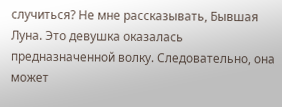случиться? Не мне рассказывать, Бывшая Луна. Это девушка оказалась предназначенной волку. Следовательно, она может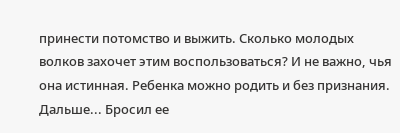принести потомство и выжить. Сколько молодых волков захочет этим воспользоваться? И не важно, чья она истинная. Ребенка можно родить и без признания. Дальше... Бросил ее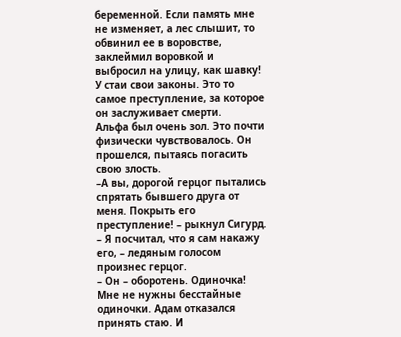беременной. Если память мне не изменяет, а лес слышит, то обвинил ее в воровстве, заклеймил воровкой и выбросил на улицу, как шавку!
У стаи свои законы. Это то самое преступление, за которое он заслуживает смерти.
Альфа был очень зол. Это почти физически чувствовалось. Он прошелся, пытаясь погасить свою злость.
–А вы, дорогой герцог пытались спрятать бывшего друга от меня. Покрыть его преступление! – рыкнул Сигурд.
– Я посчитал, что я сам накажу его, – ледяным голосом произнес герцог.
– Он – оборотень. Одиночка! Мне не нужны бесстайные одиночки. Адам отказался принять стаю. И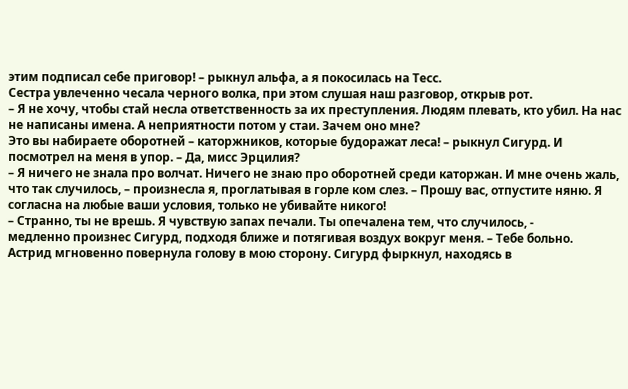этим подписал себе приговор! – рыкнул альфа, а я покосилась на Тесс.
Сестра увлеченно чесала черного волка, при этом слушая наш разговор, открыв рот.
– Я не хочу, чтобы стай несла ответственность за их преступления. Людям плевать, кто убил. На нас не написаны имена. А неприятности потом у стаи. Зачем оно мне?
Это вы набираете оборотней – каторжников, которые будоражат леса! – рыкнул Сигурд. И
посмотрел на меня в упор. – Да, мисс Эрцилия?
– Я ничего не знала про волчат. Ничего не знаю про оборотней среди каторжан. И мне очень жаль, что так случилось, – произнесла я, проглатывая в горле ком слез. – Прошу вас, отпустите няню. Я согласна на любые ваши условия, только не убивайте никого!
– Странно, ты не врешь. Я чувствую запах печали. Ты опечалена тем, что случилось, -
медленно произнес Сигурд, подходя ближе и потягивая воздух вокруг меня. – Тебе больно.
Астрид мгновенно повернула голову в мою сторону. Сигурд фыркнул, находясь в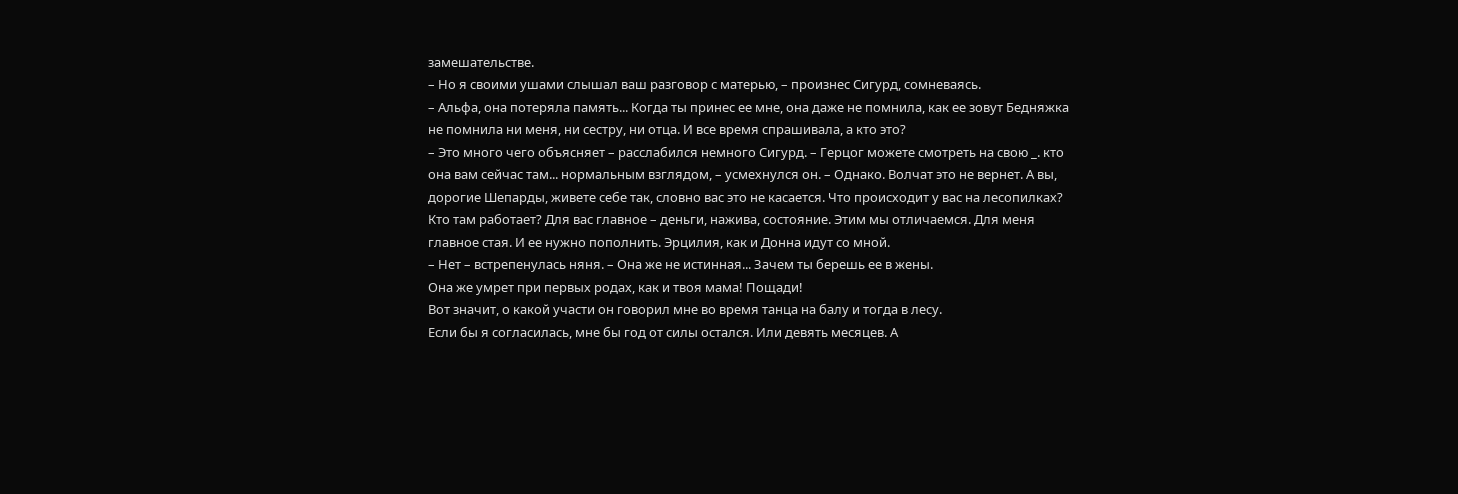замешательстве.
– Но я своими ушами слышал ваш разговор с матерью, – произнес Сигурд, сомневаясь.
– Альфа, она потеряла память... Когда ты принес ее мне, она даже не помнила, как ее зовут Бедняжка не помнила ни меня, ни сестру, ни отца. И все время спрашивала, а кто это?
– Это много чего объясняет – расслабился немного Сигурд. – Герцог можете смотреть на свою _. кто она вам сейчас там... нормальным взглядом, – усмехнулся он. – Однако. Волчат это не вернет. А вы, дорогие Шепарды, живете себе так, словно вас это не касается. Что происходит у вас на лесопилках? Кто там работает? Для вас главное – деньги, нажива, состояние. Этим мы отличаемся. Для меня главное стая. И ее нужно пополнить. Эрцилия, как и Донна идут со мной.
– Нет – встрепенулась няня. – Она же не истинная... Зачем ты берешь ее в жены.
Она же умрет при первых родах, как и твоя мама! Пощади!
Вот значит, о какой участи он говорил мне во время танца на балу и тогда в лесу.
Если бы я согласилась, мне бы год от силы остался. Или девять месяцев. А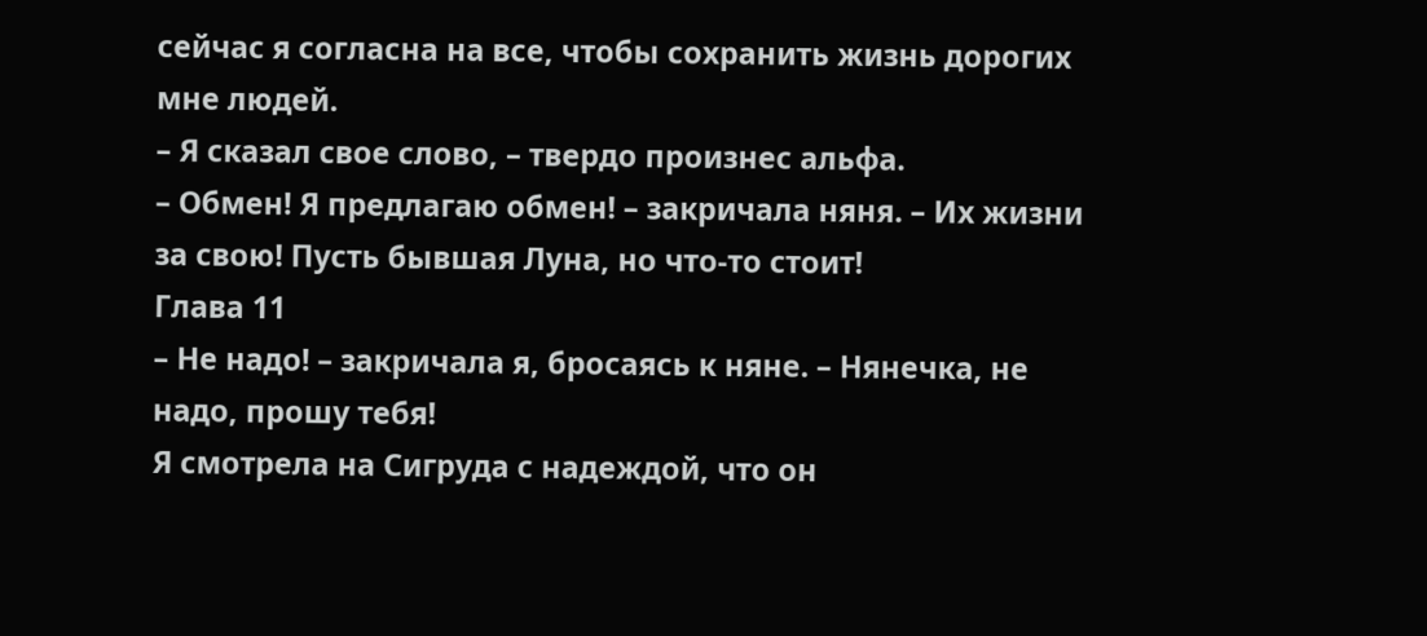сейчас я согласна на все, чтобы сохранить жизнь дорогих мне людей.
– Я сказал свое слово, – твердо произнес альфа.
– Обмен! Я предлагаю обмен! – закричала няня. – Их жизни за свою! Пусть бывшая Луна, но что-то стоит!
Глава 11
– Не надо! – закричала я, бросаясь к няне. – Нянечка, не надо, прошу тебя!
Я смотрела на Сигруда с надеждой, что он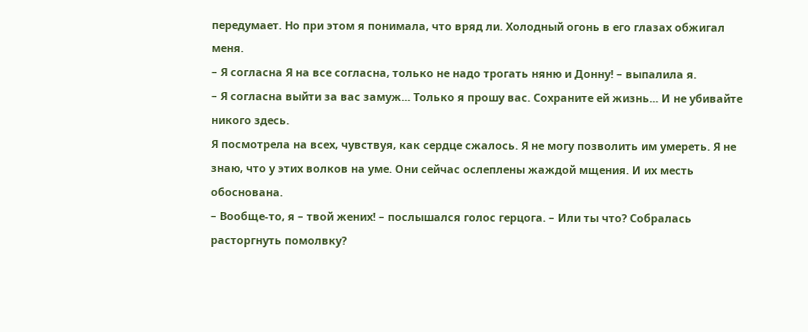передумает. Но при этом я понимала, что вряд ли. Холодный огонь в его глазах обжигал меня.
– Я согласна Я на все согласна, только не надо трогать няню и Донну! – выпалила я.
– Я согласна выйти за вас замуж... Только я прошу вас. Сохраните ей жизнь... И не убивайте никого здесь.
Я посмотрела на всех, чувствуя, как сердце сжалось. Я не могу позволить им умереть. Я не знаю, что у этих волков на уме. Они сейчас ослеплены жаждой мщения. И их месть обоснована.
– Вообще-то, я – твой жених! – послышался голос герцога. – Или ты что? Собралась расторгнуть помолвку?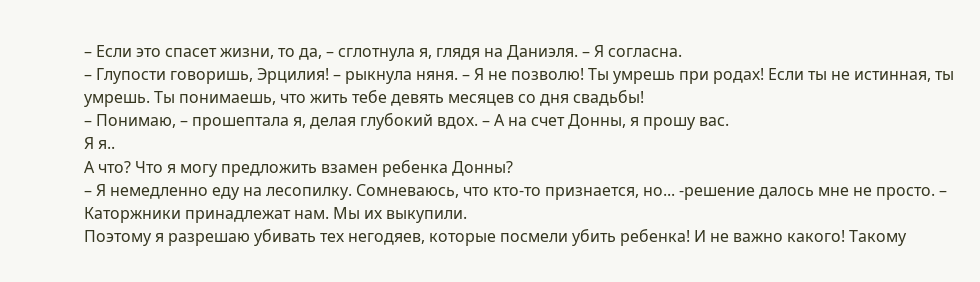– Если это спасет жизни, то да, – сглотнула я, глядя на Даниэля. – Я согласна.
– Глупости говоришь, Эрцилия! – рыкнула няня. – Я не позволю! Ты умрешь при родах! Если ты не истинная, ты умрешь. Ты понимаешь, что жить тебе девять месяцев со дня свадьбы!
– Понимаю, – прошептала я, делая глубокий вдох. – А на счет Донны, я прошу вас.
Я я..
А что? Что я могу предложить взамен ребенка Донны?
– Я немедленно еду на лесопилку. Сомневаюсь, что кто-то признается, но... -решение далось мне не просто. – Каторжники принадлежат нам. Мы их выкупили.
Поэтому я разрешаю убивать тех негодяев, которые посмели убить ребенка! И не важно какого! Такому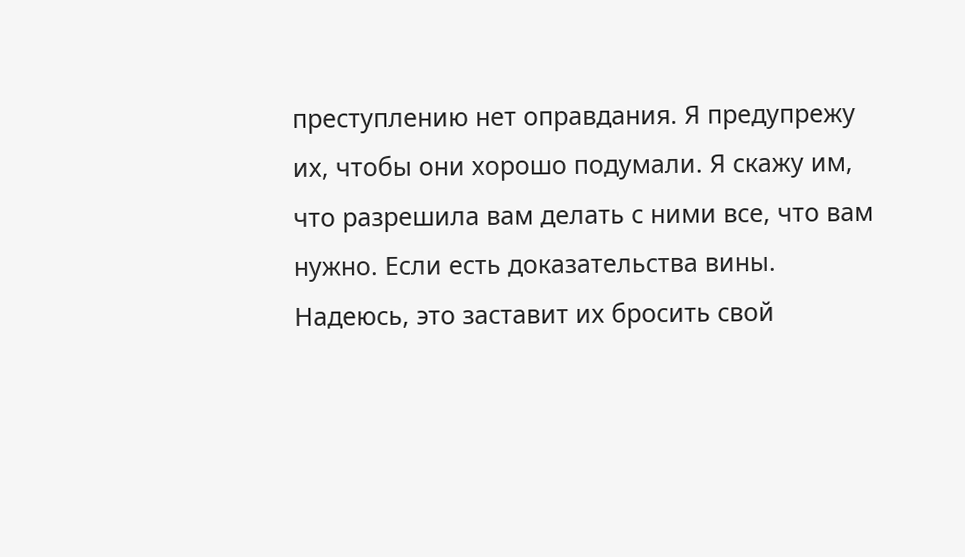преступлению нет оправдания. Я предупрежу их, чтобы они хорошо подумали. Я скажу им, что разрешила вам делать с ними все, что вам нужно. Если есть доказательства вины. Надеюсь, это заставит их бросить свой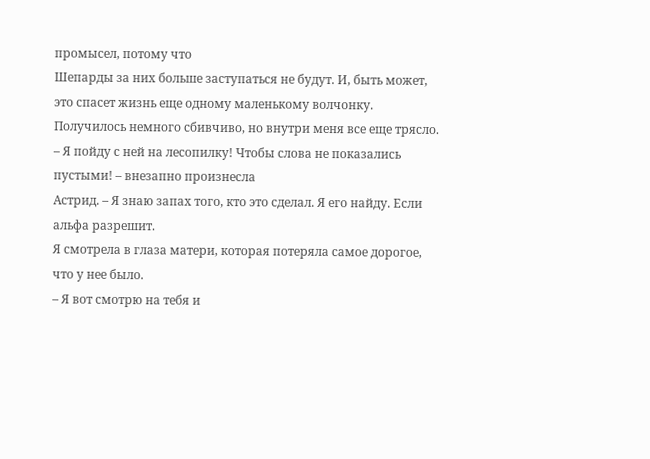промысел, потому что
Шепарды за них больше заступаться не будут. И, быть может, это спасет жизнь еще одному маленькому волчонку.
Получилось немного сбивчиво, но внутри меня все еще трясло.
– Я пойду с ней на лесопилку! Чтобы слова не показались пустыми! – внезапно произнесла
Астрид. – Я знаю запах того, кто это сделал. Я его найду. Если альфа разрешит.
Я смотрела в глаза матери, которая потеряла самое дорогое, что у нее было.
– Я вот смотрю на тебя и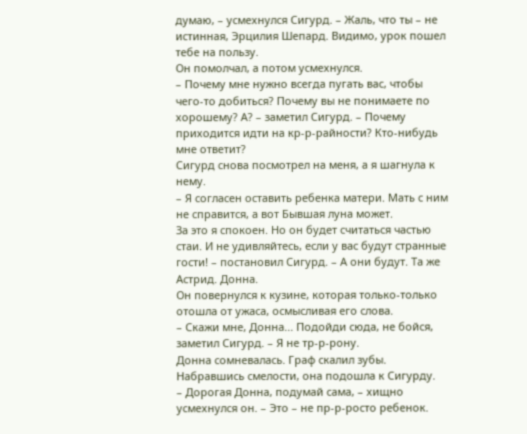думаю, – усмехнулся Сигурд. – Жаль, что ты – не истинная, Эрцилия Шепард. Видимо, урок пошел тебе на пользу.
Он помолчал, а потом усмехнулся.
– Почему мне нужно всегда пугать вас, чтобы чего-то добиться? Почему вы не понимаете по хорошему? А? – заметил Сигурд. – Почему приходится идти на кр-р-райности? Кто-нибудь мне ответит?
Сигурд снова посмотрел на меня, а я шагнула к нему.
– Я согласен оставить ребенка матери. Мать с ним не справится, а вот Бывшая луна может.
За это я спокоен. Но он будет считаться частью стаи. И не удивляйтесь, если у вас будут странные гости! – постановил Сигурд. – А они будут. Та же Астрид. Донна.
Он повернулся к кузине, которая только-только отошла от ужаса, осмысливая его слова.
– Скажи мне, Донна... Подойди сюда, не бойся, заметил Сигурд. – Я не тр-р-рону.
Донна сомневалась. Граф скалил зубы. Набравшись смелости, она подошла к Сигурду.
– Дорогая Донна, подумай сама, – хищно усмехнулся он. – Это – не пр-р-росто ребенок.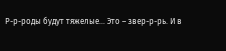Р-р-роды будут тяжелые... Это – звер-р-рь. И в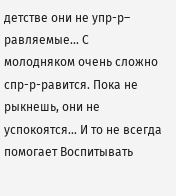детстве они не упр-р– равляемые... С
молодняком очень сложно спр-р-равится. Пока не рыкнешь, они не успокоятся... И то не всегда помогает Воспитывать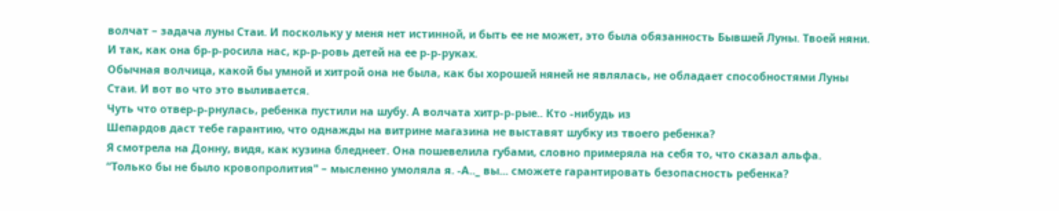волчат – задача луны Стаи. И поскольку у меня нет истинной, и быть ее не может, это была обязанность Бывшей Луны. Твоей няни. И так, как она бр-р-росила нас, кр-р-ровь детей на ее р-р-руках.
Обычная волчица, какой бы умной и хитрой она не была, как бы хорошей няней не являлась, не обладает способностями Луны Стаи. И вот во что это выливается.
Чуть что отвер-р-рнулась, ребенка пустили на шубу. А волчата хитр-р-рые.. Кто -нибудь из
Шепардов даст тебе гарантию, что однажды на витрине магазина не выставят шубку из твоего ребенка?
Я смотрела на Донну, видя, как кузина бледнеет. Она пошевелила губами, словно примеряла на себя то, что сказал альфа.
“Только бы не было кровопролития" – мысленно умоляла я. -А.._ вы... сможете гарантировать безопасность ребенка?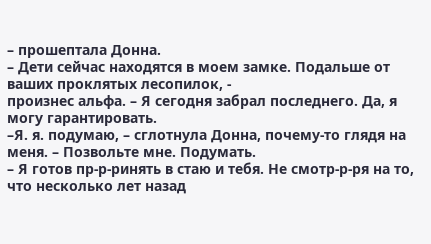– прошептала Донна.
– Дети сейчас находятся в моем замке. Подальше от ваших проклятых лесопилок, -
произнес альфа. – Я сегодня забрал последнего. Да, я могу гарантировать.
–Я. я. подумаю, – сглотнула Донна, почему-то глядя на меня. – Позвольте мне. Подумать.
– Я готов пр-р-ринять в стаю и тебя. Не смотр-р-ря на то, что несколько лет назад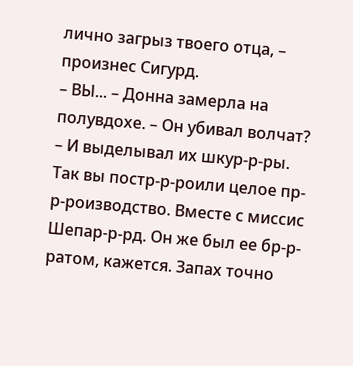лично загрыз твоего отца, – произнес Сигурд.
– ВЫ... – Донна замерла на полувдохе. – Он убивал волчат?
– И выделывал их шкур-р-ры. Так вы постр-р-роили целое пр-р-роизводство. Вместе с миссис Шепар-р-рд. Он же был ее бр-р-ратом, кажется. Запах точно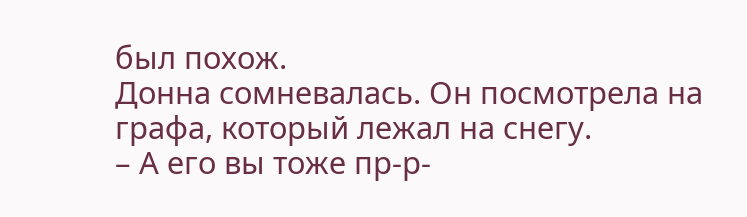был похож.
Донна сомневалась. Он посмотрела на графа, который лежал на снегу.
– А его вы тоже пр-р-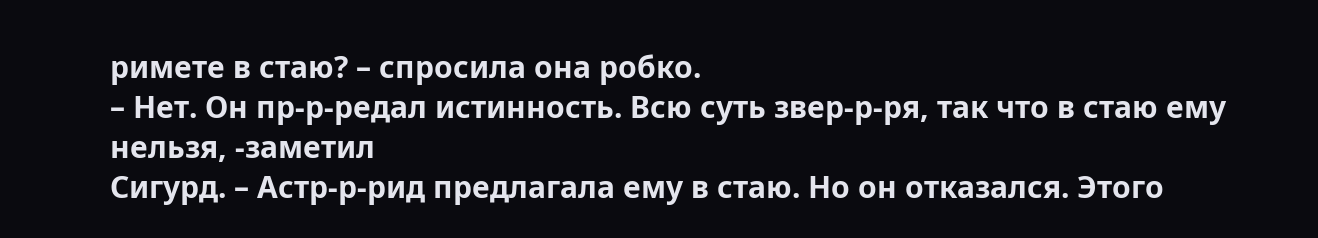римете в стаю? – спросила она робко.
– Нет. Он пр-р-редал истинность. Всю суть звер-р-ря, так что в стаю ему нельзя, -заметил
Сигурд. – Астр-р-рид предлагала ему в стаю. Но он отказался. Этого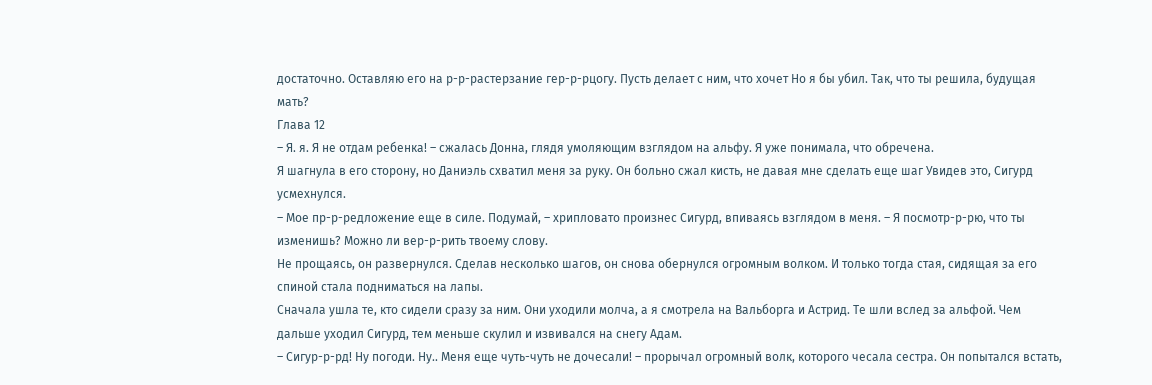достаточно. Оставляю его на р-р-растерзание гер-р-рцогу. Пусть делает с ним, что хочет Но я бы убил. Так, что ты решила, будущая мать?
Глава 12
– Я. я. Я не отдам ребенка! – сжалась Донна, глядя умоляющим взглядом на альфу. Я уже понимала, что обречена.
Я шагнула в его сторону, но Даниэль схватил меня за руку. Он больно сжал кисть, не давая мне сделать еще шаг Увидев это, Сигурд усмехнулся.
– Мое пр-р-редложение еще в силе. Подумай, – хрипловато произнес Сигурд, впиваясь взглядом в меня. – Я посмотр-р-рю, что ты изменишь? Можно ли вер-р-рить твоему слову.
Не прощаясь, он развернулся. Сделав несколько шагов, он снова обернулся огромным волком. И только тогда стая, сидящая за его спиной стала подниматься на лапы.
Сначала ушла те, кто сидели сразу за ним. Они уходили молча, а я смотрела на Вальборга и Астрид. Те шли вслед за альфой. Чем дальше уходил Сигурд, тем меньше скулил и извивался на снегу Адам.
– Сигур-р-рд! Ну погоди. Ну.. Меня еще чуть-чуть не дочесали! – прорычал огромный волк, которого чесала сестра. Он попытался встать,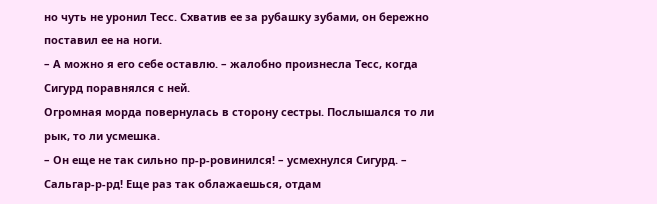но чуть не уронил Тесс. Схватив ее за рубашку зубами, он бережно поставил ее на ноги.
– А можно я его себе оставлю. – жалобно произнесла Тесс, когда Сигурд поравнялся с ней.
Огромная морда повернулась в сторону сестры. Послышался то ли рык, то ли усмешка.
– Он еще не так сильно пр-р-ровинился! – усмехнулся Сигурд. – Сальгар-р-рд! Еще раз так облажаешься, отдам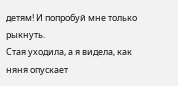детям! И попробуй мне только рыкнуть.
Стая уходила, а я видела, как няня опускает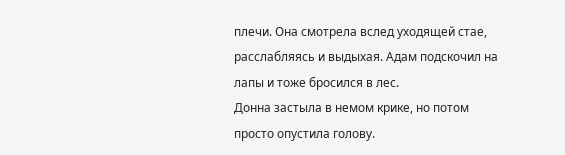плечи. Она смотрела вслед уходящей стае, расслабляясь и выдыхая. Адам подскочил на лапы и тоже бросился в лес.
Донна застыла в немом крике, но потом просто опустила голову.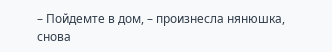– Пойдемте в дом, – произнесла нянюшка, снова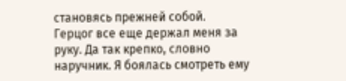становясь прежней собой.
Герцог все еще держал меня за руку. Да так крепко, словно наручник. Я боялась смотреть ему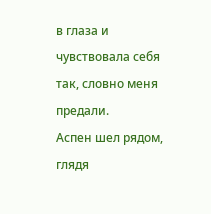в глаза и чувствовала себя так, словно меня предали.
Аспен шел рядом, глядя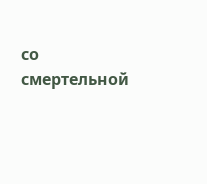со смертельной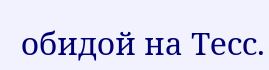обидой на Тесс.